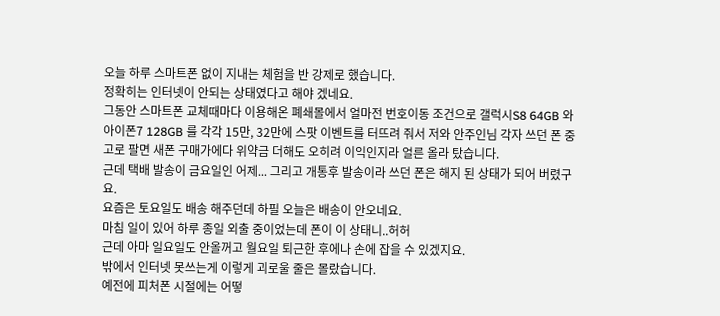오늘 하루 스마트폰 없이 지내는 체험을 반 강제로 했습니다.
정확히는 인터넷이 안되는 상태였다고 해야 겠네요.
그동안 스마트폰 교체때마다 이용해온 폐쇄몰에서 얼마전 번호이동 조건으로 갤럭시S8 64GB 와 아이폰7 128GB 를 각각 15만, 32만에 스팟 이벤트를 터뜨려 줘서 저와 안주인님 각자 쓰던 폰 중고로 팔면 새폰 구매가에다 위약금 더해도 오히려 이익인지라 얼른 올라 탔습니다.
근데 택배 발송이 금요일인 어제... 그리고 개통후 발송이라 쓰던 폰은 해지 된 상태가 되어 버렸구요.
요즘은 토요일도 배송 해주던데 하필 오늘은 배송이 안오네요.
마침 일이 있어 하루 종일 외출 중이었는데 폰이 이 상태니..허허
근데 아마 일요일도 안올꺼고 월요일 퇴근한 후에나 손에 잡을 수 있겠지요.
밖에서 인터넷 못쓰는게 이렇게 괴로울 줄은 몰랐습니다.
예전에 피처폰 시절에는 어떻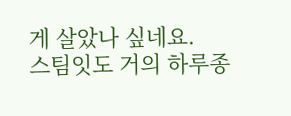게 살았나 싶네요.
스팀잇도 거의 하루종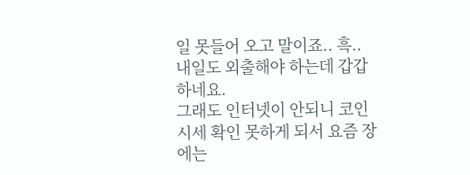일 못들어 오고 말이죠.. 흑..
내일도 외출해야 하는데 갑갑하네요.
그래도 인터넷이 안되니 코인 시세 확인 못하게 되서 요즘 장에는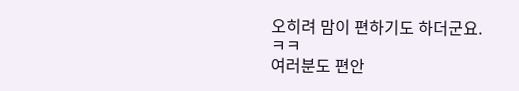오히려 맘이 편하기도 하더군요.ㅋㅋ
여러분도 편안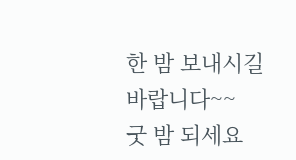한 밤 보내시길 바랍니다~~
굿 밤 되세요